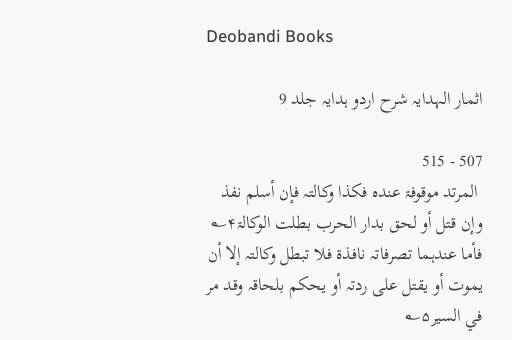Deobandi Books

اثمار الہدایہ شرح اردو ہدایہ جلد 9

507 - 515
 المرتد موقوفۃ عندہ فکذا وکالتہ فإن أسلم نفذ وإن قتل أو لحق بدار الحرب بطلت الوکالۃ۴؎  فأما عندہما تصرفاتہ نافذۃ فلا تبطل وکالتہ إلا أن یموت أو یقتل علی ردتہ أو یحکم بلحاقہ وقد مر في السیر۵؎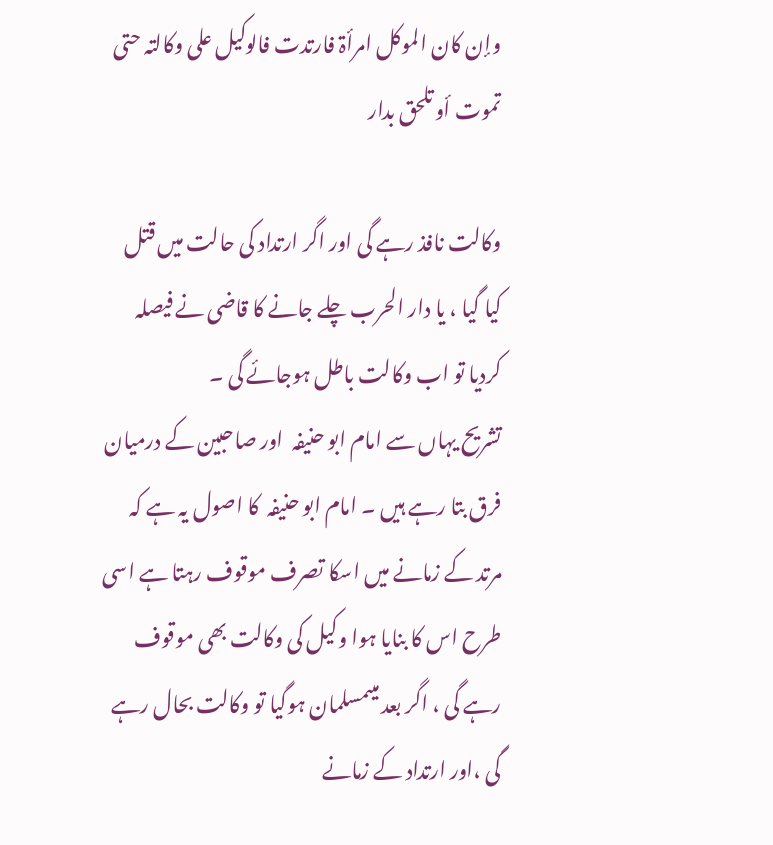وإن کان الموکل امرأۃ فارتدت فالوکیل علی وکالتہ حتی تموت أو تلحق بدار

وکالت نافذ رہے گی اور اگر ارتداد کی حالت میں قتل کیا گیا ، یا دار الحرب چلے جانے کا قاضی نے فیصلہ کردیا تو اب وکالت باطل ہوجائے گی ۔
تشریح یہاں سے امام ابو حنیفہ  اور صاحبین کے درمیان فرق بتا رہے ہیں ۔ امام ابو حنیفہ  کا اصول یہ ہے کہ مرتد کے زمانے میں اسکا تصرف موقوف رہتا ہے اسی طرح اس کا بنایا ہوا وکیل کی وکالت بھی موقوف رہے گی ، اگر بعد میںمسلمان ہوگیا تو وکالت بحال رہے گی ،اور ارتداد کے زمانے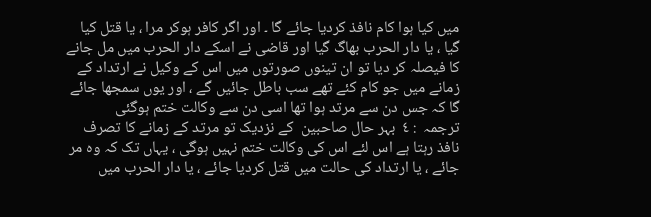میں کیا ہوا کام نافذ کردیا جائے گا ۔ اور اگر کافر ہوکر مرا ، یا قتل کیا گیا ، یا دار الحرب بھاگ گیا اور قاضی نے اسکے دار الحرب میں مل جانے کا فیصلہ کر دیا تو ان تینوں صورتوں میں اس کے وکیل نے ارتداد کے زمانے میں جو کام کئے تھے سب باطل جائیں گے ، اور یوں سمجھا جائے گا کہ جس دن سے مرتد ہوا تھا اسی دن سے وکالت ختم ہوگئی
ترجمہ  : ٤  بہر حال صاحبین  کے نزدیک تو مرتد کے زمانے کا تصرف نافذ رہتا ہے اس لئے اس کی وکالت ختم نہیں ہوگی ، یہاں تک کہ وہ مر جائے ، یا ارتداد کی حالت میں قتل کردیا جائے ، یا دار الحرب میں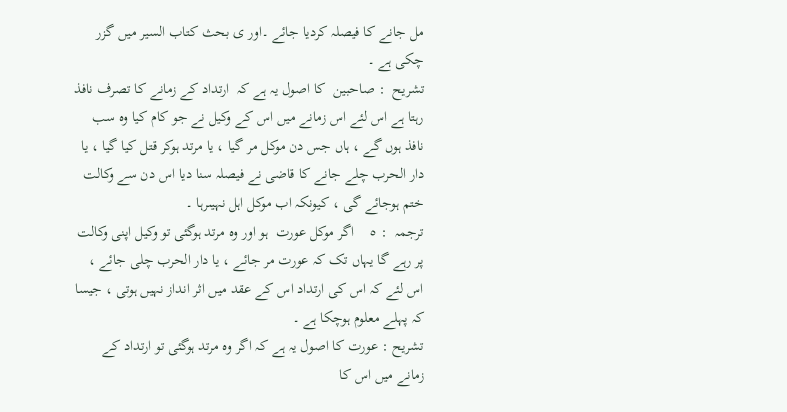مل جانے کا فیصلہ کردیا جائے ۔اور ی بحث کتاب السیر میں گزر چکی ہے ۔
تشریح  : صاحبین  کا اصول یہ ہے کہ  ارتداد کے زمانے کا تصرف نافذ رہتا ہے اس لئے اس زمانے میں اس کے وکیل نے جو کام کیا وہ سب نافذ ہوں گے ، ہاں جس دن موکل مر گیا ، یا مرتد ہوکر قتل کیا گیا ، یا دار الحرب چلے جانے کا قاضی نے فیصلہ سنا دیا اس دن سے وکالت ختم ہوجائے گی ، کیونکہ اب موکل اہل نہیںرہا ۔
ترجمہ  : ٥    اگر موکل عورت  ہو اور وہ مرتد ہوگئی تو وکیل اپنی وکالت پر رہے گا یہاں تک کہ عورت مر جائے ، یا دار الحرب چلی جائے ، اس لئے کہ اس کی ارتداد اس کے عقد میں اثر انداز نہیں ہوتی ، جیسا کہ پہلے معلوم ہوچکا ہے ۔
تشریح : عورت کا اصول یہ ہے کہ اگر وہ مرتد ہوگئی تو ارتداد کے زمانے میں اس کا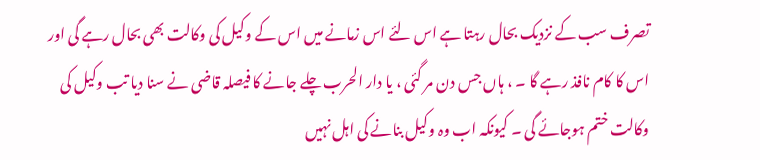تصرف سب کے نزدیک بحال رہتا ہے اس لئے اس زمانے میں اس کے وکیل کی وکالت بھی بحال رہے گی اور اس کا کام نافذ رہے گا ۔ ، ہاں جس دن مر گئی ، یا دار الحرب چلے جانے کا فیصلہ قاضی نے سنا دیا تب وکیل کی وکالت ختم ہوجائے گی ۔ کیونکہ اب وہ وکیل بنانے کی اہل نہیں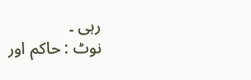رہی ۔
نوٹ : حاکم اور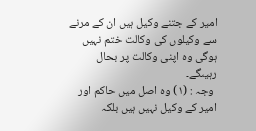امیر کے جتنے وکیل ہیں ان کے مرنے سے وکیلوں کی وکالت ختم نہیں ہوگی وہ اپنی وکالت پر بحال رہیںگے۔
 وجہ : (١) وہ اصل میں حاکم اور امیر کے وکیل نہیں ہیں بلکہ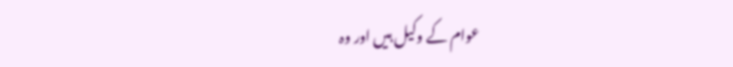عوام کے وکیل ہیں اور وہ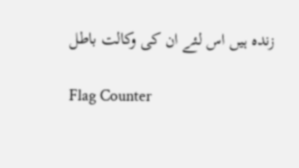زندہ ہیں اس لئے ان کی وکالت باطل

Flag Counter